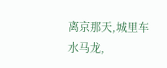离京那天,城里车水马龙,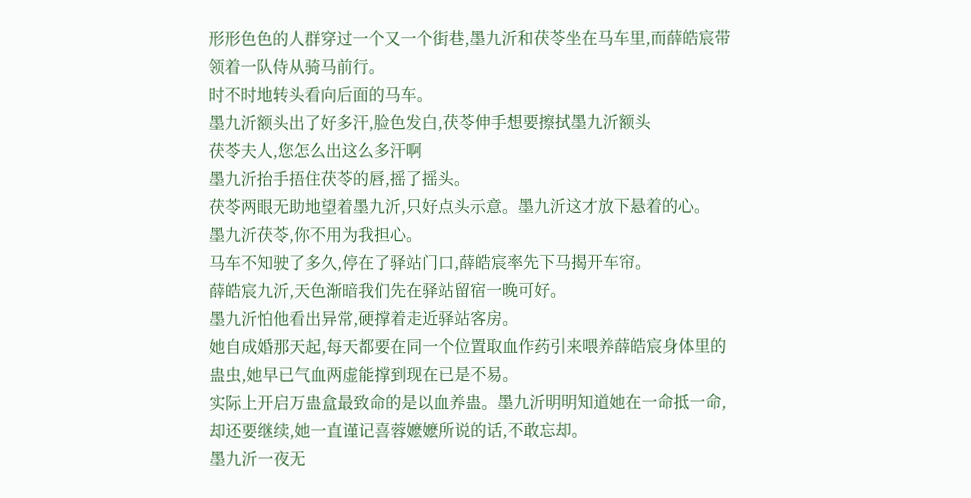形形色色的人群穿过一个又一个街巷,墨九沂和茯苓坐在马车里,而薛皓宸带领着一队侍从骑马前行。
时不时地转头看向后面的马车。
墨九沂额头出了好多汗,脸色发白,茯苓伸手想要擦拭墨九沂额头
茯苓夫人,您怎么出这么多汗啊
墨九沂抬手捂住茯苓的唇,摇了摇头。
茯苓两眼无助地望着墨九沂,只好点头示意。墨九沂这才放下悬着的心。
墨九沂茯苓,你不用为我担心。
马车不知驶了多久,停在了驿站门口,薛皓宸率先下马揭开车帘。
薛皓宸九沂,天色渐暗我们先在驿站留宿一晚可好。
墨九沂怕他看出异常,硬撑着走近驿站客房。
她自成婚那天起,每天都要在同一个位置取血作药引来喂养薛皓宸身体里的蛊虫,她早已气血两虚能撑到现在已是不易。
实际上开启万蛊盒最致命的是以血养蛊。墨九沂明明知道她在一命抵一命,却还要继续,她一直谨记喜蓉嬷嬷所说的话,不敢忘却。
墨九沂一夜无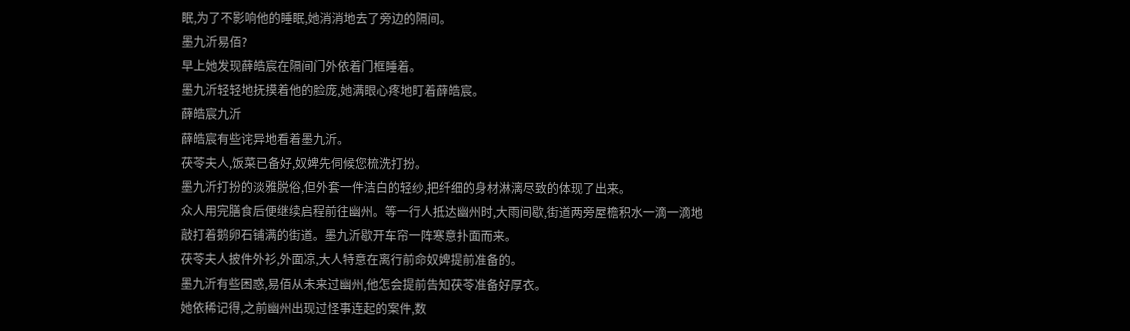眠,为了不影响他的睡眠,她消消地去了旁边的隔间。
墨九沂易佰?
早上她发现薛皓宸在隔间门外依着门框睡着。
墨九沂轻轻地抚摸着他的脸庞,她满眼心疼地盯着薛皓宸。
薛皓宸九沂
薛皓宸有些诧异地看着墨九沂。
茯苓夫人,饭菜已备好,奴婢先伺候您梳洗打扮。
墨九沂打扮的淡雅脱俗,但外套一件洁白的轻纱,把纤细的身材淋漓尽致的体现了出来。
众人用完膳食后便继续启程前往幽州。等一行人抵达幽州时,大雨间歇,街道两旁屋檐积水一滴一滴地敲打着鹅卵石铺满的街道。墨九沂歇开车帘一阵寒意扑面而来。
茯苓夫人披件外衫,外面凉,大人特意在离行前命奴婢提前准备的。
墨九沂有些困惑,易佰从未来过幽州,他怎会提前告知茯苓准备好厚衣。
她依稀记得,之前幽州出现过怪事连起的案件,数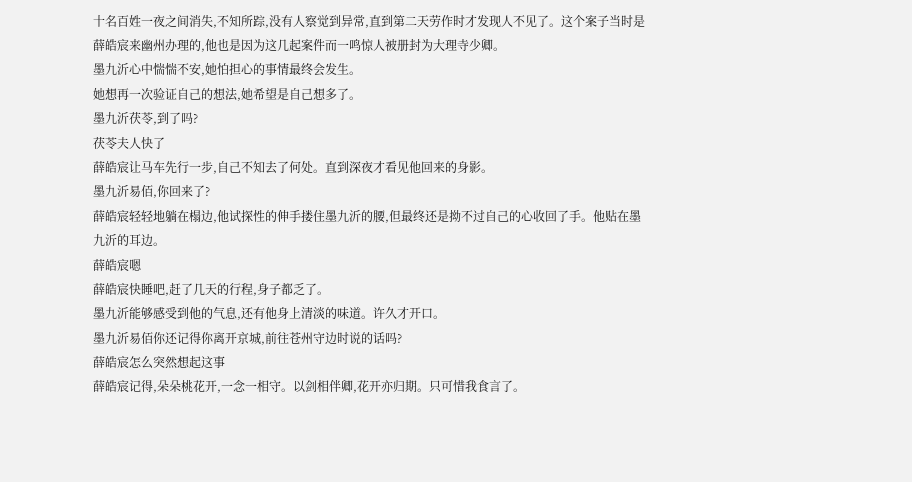十名百姓一夜之间消失,不知所踪,没有人察觉到异常,直到第二天劳作时才发现人不见了。这个案子当时是薛皓宸来幽州办理的,他也是因为这几起案件而一鸣惊人被册封为大理寺少卿。
墨九沂心中惴惴不安,她怕担心的事情最终会发生。
她想再一次验证自己的想法,她希望是自己想多了。
墨九沂茯苓,到了吗?
茯苓夫人快了
薛皓宸让马车先行一步,自己不知去了何处。直到深夜才看见他回来的身影。
墨九沂易佰,你回来了?
薛皓宸轻轻地躺在榻边,他试探性的伸手搂住墨九沂的腰,但最终还是拗不过自己的心收回了手。他贴在墨九沂的耳边。
薛皓宸嗯
薛皓宸快睡吧,赶了几天的行程,身子都乏了。
墨九沂能够感受到他的气息,还有他身上清淡的味道。许久才开口。
墨九沂易佰你还记得你离开京城,前往苍州守边时说的话吗?
薛皓宸怎么突然想起这事
薛皓宸记得,朵朵桃花开,一念一相守。以剑相伴卿,花开亦归期。只可惜我食言了。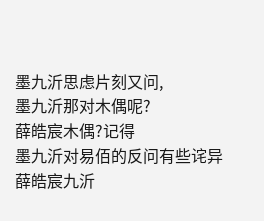墨九沂思虑片刻又问,
墨九沂那对木偶呢?
薛皓宸木偶?记得
墨九沂对易佰的反问有些诧异
薛皓宸九沂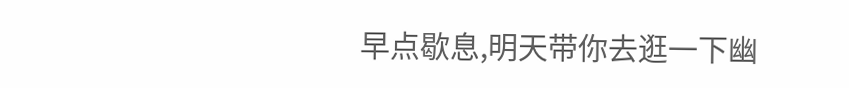早点歇息,明天带你去逛一下幽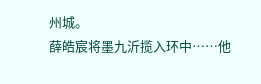州城。
薛皓宸将墨九沂揽入环中……他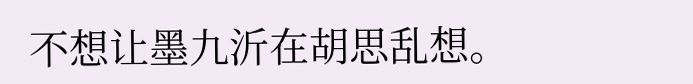不想让墨九沂在胡思乱想。